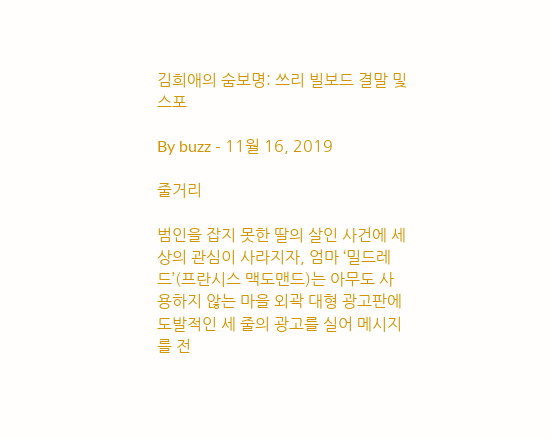김희애의 숨보명: 쓰리 빌보드 결말 및 스포

By buzz - 11월 16, 2019

줄거리

범인을 잡지 못한 딸의 살인 사건에 세상의 관심이 사라지자, 엄마 ‘밀드레드’(프란시스 맥도맨드)는 아무도 사용하지 않는 마을 외곽 대형 광고판에 도발적인 세 줄의 광고를 실어 메시지를 전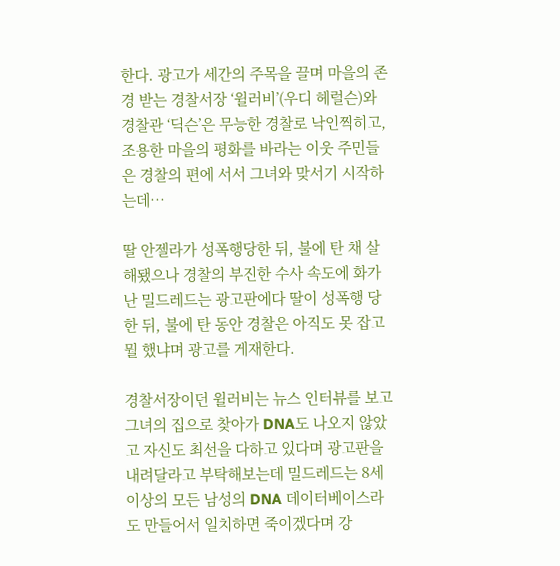한다. 광고가 세간의 주목을 끌며 마을의 존경 받는 경찰서장 ‘윌러비’(우디 헤럴슨)와 경찰관 ‘딕슨’은 무능한 경찰로 낙인찍히고, 조용한 마을의 평화를 바라는 이웃 주민들은 경찰의 편에 서서 그녀와 맞서기 시작하는데…

딸 안젤라가 성폭행당한 뒤, 불에 탄 채 살해됐으나 경찰의 부진한 수사 속도에 화가 난 밀드레드는 광고판에다 딸이 성폭행 당한 뒤, 불에 탄 동안 경찰은 아직도 못 잡고 뭘 했냐며 광고를 게재한다.

경찰서장이던 윌러비는 뉴스 인터뷰를 보고 그녀의 집으로 찾아가 DNA도 나오지 않았고 자신도 최선을 다하고 있다며 광고판을 내려달라고 부탁해보는데 밀드레드는 8세 이상의 모든 남성의 DNA 데이터베이스라도 만들어서 일치하면 죽이겠다며 강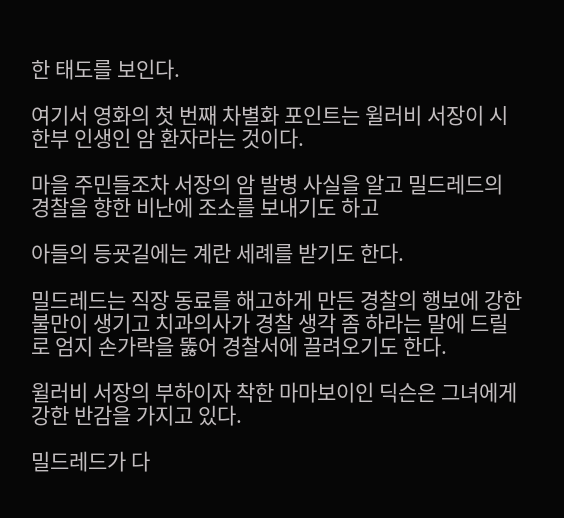한 태도를 보인다.

여기서 영화의 첫 번째 차별화 포인트는 윌러비 서장이 시한부 인생인 암 환자라는 것이다.

마을 주민들조차 서장의 암 발병 사실을 알고 밀드레드의 경찰을 향한 비난에 조소를 보내기도 하고

아들의 등굣길에는 계란 세례를 받기도 한다.

밀드레드는 직장 동료를 해고하게 만든 경찰의 행보에 강한 불만이 생기고 치과의사가 경찰 생각 좀 하라는 말에 드릴로 엄지 손가락을 뚫어 경찰서에 끌려오기도 한다.

윌러비 서장의 부하이자 착한 마마보이인 딕슨은 그녀에게 강한 반감을 가지고 있다.

밀드레드가 다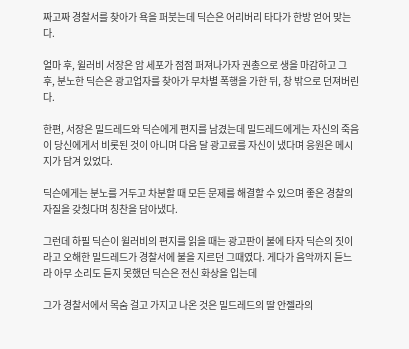짜고짜 경찰서를 찾아가 욕을 퍼붓는데 딕슨은 어리버리 타다가 한방 얻어 맞는다.

얼마 후, 윌러비 서장은 암 세포가 점점 퍼져나가자 권총으로 생을 마감하고 그 후, 분노한 딕슨은 광고업자를 찾아가 무차별 폭행을 가한 뒤, 창 밖으로 던져버린다.

한편, 서장은 밀드레드와 딕슨에게 편지를 남겼는데 밀드레드에게는 자신의 죽음이 당신에게서 비롯된 것이 아니며 다음 달 광고료를 자신이 냈다며 응원은 메시지가 담겨 있었다.

딕슨에게는 분노를 거두고 차분할 때 모든 문제를 해결할 수 있으며 좋은 경찰의 자질을 갖췄다며 칭찬을 담아냈다.

그런데 하필 딕슨이 윌러비의 편지를 읽을 때는 광고판이 불에 타자 딕슨의 짓이라고 오해한 밀드레드가 경찰서에 불을 지르던 그때였다. 게다가 음악까지 듣느라 아무 소리도 듣지 못했던 딕슨은 전신 화상을 입는데

그가 경찰서에서 목숨 걸고 가지고 나온 것은 밀드레드의 딸 안젤라의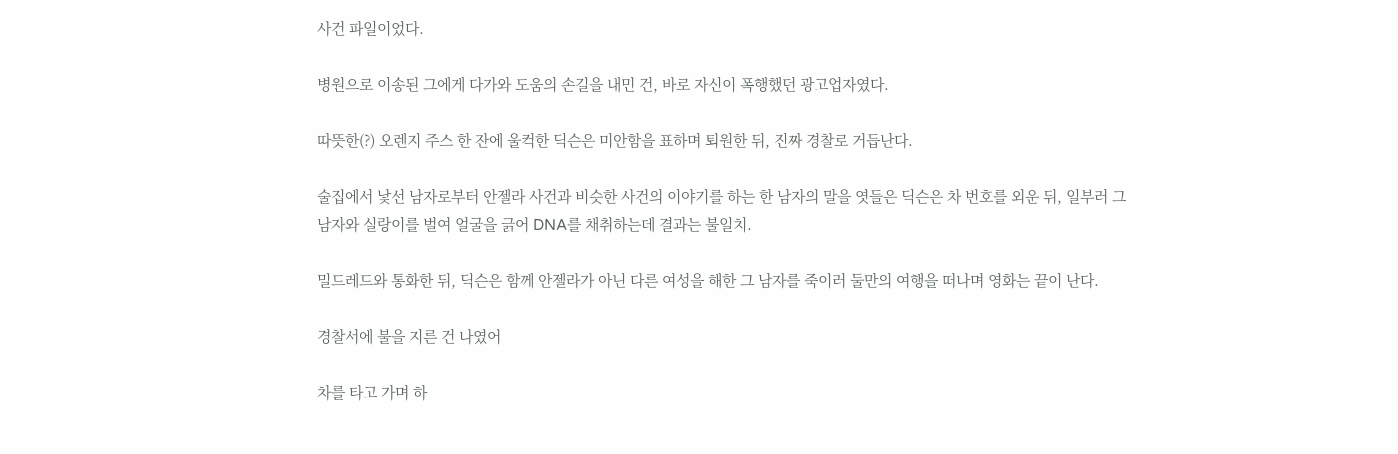사건 파일이었다.

병원으로 이송된 그에게 다가와 도움의 손길을 내민 건, 바로 자신이 폭행했던 광고업자였다.

따뜻한(?) 오렌지 주스 한 잔에 울컥한 딕슨은 미안함을 표하며 퇴원한 뒤, 진짜 경찰로 거듭난다.

술집에서 낯선 남자로부터 안젤라 사건과 비슷한 사건의 이야기를 하는 한 남자의 말을 엿들은 딕슨은 차 번호를 외운 뒤, 일부러 그 남자와 실랑이를 벌여 얼굴을 긁어 DNA를 채취하는데 결과는 불일치.

밀드레드와 통화한 뒤, 딕슨은 함께 안젤라가 아닌 다른 여성을 해한 그 남자를 죽이러 둘만의 여행을 떠나며 영화는 끝이 난다.

경찰서에 불을 지른 건 나였어

차를 타고 가며 하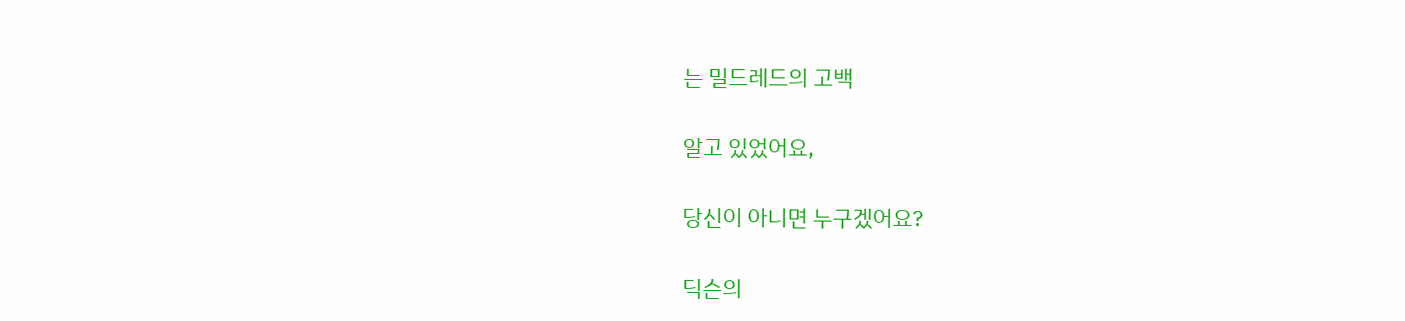는 밀드레드의 고백

알고 있었어요,

당신이 아니면 누구겠어요?

딕슨의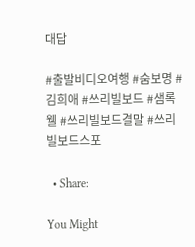대답

#출발비디오여행 #숨보명 #김희애 #쓰리빌보드 #샘록웰 #쓰리빌보드결말 #쓰리빌보드스포

  • Share:

You Might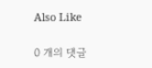Also Like

0 개의 댓글